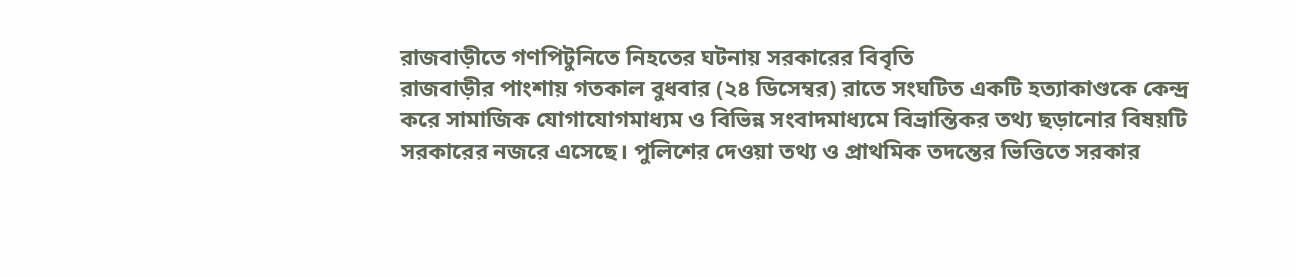রাজবাড়ীতে গণপিটুনিতে নিহতের ঘটনায় সরকারের বিবৃতি
রাজবাড়ীর পাংশায় গতকাল বুধবার (২৪ ডিসেম্বর) রাতে সংঘটিত একটি হত্যাকাণ্ডকে কেন্দ্র করে সামাজিক যোগাযোগমাধ্যম ও বিভিন্ন সংবাদমাধ্যমে বিভ্রান্তিকর তথ্য ছড়ানোর বিষয়টি সরকারের নজরে এসেছে। পুলিশের দেওয়া তথ্য ও প্রাথমিক তদন্তের ভিত্তিতে সরকার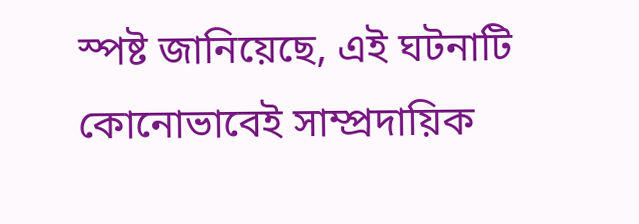স্পষ্ট জানিয়েছে, এই ঘটনাটি কোনোভাবেই সাম্প্রদায়িক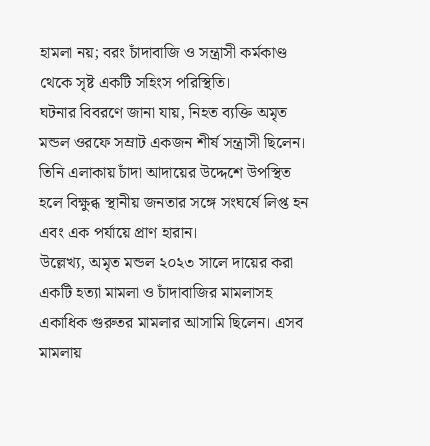হামলা নয়; বরং চাঁদাবাজি ও সন্ত্রাসী কর্মকাণ্ড থেকে সৃষ্ট একটি সহিংস পরিস্থিতি।
ঘটনার বিবরণে জানা যায়, নিহত ব্যক্তি অমৃত মন্ডল ওরফে সম্রাট একজন শীর্ষ সন্ত্রাসী ছিলেন। তিনি এলাকায় চাঁদা আদায়ের উদ্দেশে উপস্থিত হলে বিক্ষুব্ধ স্থানীয় জনতার সঙ্গে সংঘর্ষে লিপ্ত হন এবং এক পর্যায়ে প্রাণ হারান।
উল্লেখ্য, অমৃত মন্ডল ২০২৩ সালে দায়ের করা একটি হত্যা মামলা ও চাঁদাবাজির মামলাসহ একাধিক গুরুতর মামলার আসামি ছিলেন। এসব মামলায়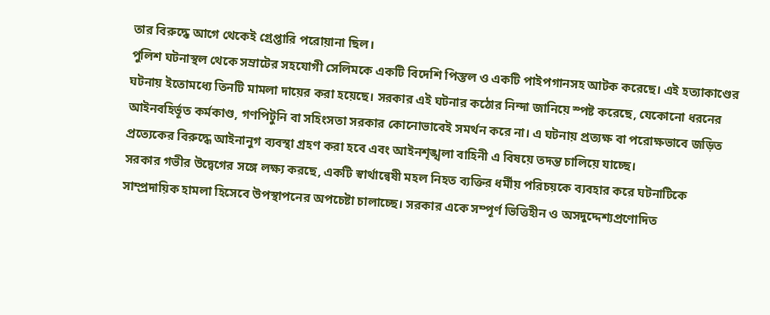তার বিরুদ্ধে আগে থেকেই গ্রেপ্তারি পরোয়ানা ছিল।
পুলিশ ঘটনাস্থল থেকে সম্রাটের সহযোগী সেলিমকে একটি বিদেশি পিস্তল ও একটি পাইপগানসহ আটক করেছে। এই হত্যাকাণ্ডের ঘটনায় ইতোমধ্যে তিনটি মামলা দায়ের করা হয়েছে। সরকার এই ঘটনার কঠোর নিন্দা জানিয়ে স্পষ্ট করেছে, যেকোনো ধরনের আইনবহির্ভূত কর্মকাণ্ড, গণপিটুনি বা সহিংসতা সরকার কোনোভাবেই সমর্থন করে না। এ ঘটনায় প্রত্যক্ষ বা পরোক্ষভাবে জড়িত প্রত্যেকের বিরুদ্ধে আইনানুগ ব্যবস্থা গ্রহণ করা হবে এবং আইনশৃঙ্খলা বাহিনী এ বিষয়ে তদন্ত চালিয়ে যাচ্ছে।
সরকার গভীর উদ্বেগের সঙ্গে লক্ষ্য করছে, একটি স্বার্থান্বেষী মহল নিহত ব্যক্তির ধর্মীয় পরিচয়কে ব্যবহার করে ঘটনাটিকে সাম্প্রদায়িক হামলা হিসেবে উপস্থাপনের অপচেষ্টা চালাচ্ছে। সরকার একে সম্পূর্ণ ভিত্তিহীন ও অসদুদ্দেশ্যপ্রণোদিত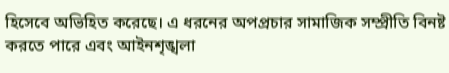হিসেবে অভিহিত করেছে। এ ধরনের অপপ্রচার সামাজিক সম্প্রীতি বিনষ্ট করতে পারে এবং আইনশৃঙ্খলা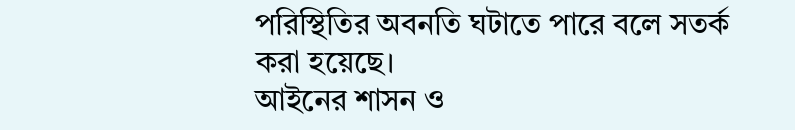পরিস্থিতির অবনতি ঘটাতে পারে বলে সতর্ক করা হয়েছে।
আইনের শাসন ও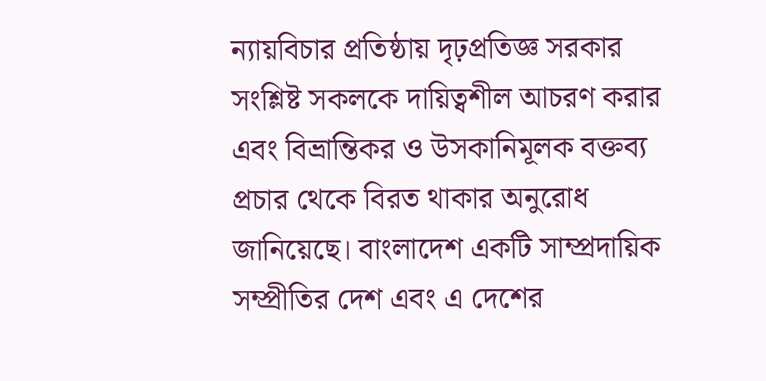ন্যায়বিচার প্রতিষ্ঠায় দৃঢ়প্রতিজ্ঞ সরকার সংশ্লিষ্ট সকলকে দায়িত্বশীল আচরণ করার এবং বিভ্রান্তিকর ও উসকানিমূলক বক্তব্য প্রচার থেকে বিরত থাকার অনুরোধ জানিয়েছে। বাংলাদেশ একটি সাম্প্রদায়িক সম্প্রীতির দেশ এবং এ দেশের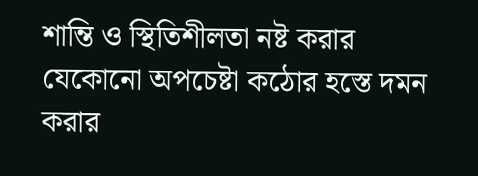শান্তি ও স্থিতিশীলতা নষ্ট করার যেকোনো অপচেষ্টা কঠোর হস্তে দমন করার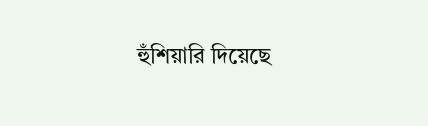হুঁশিয়ারি দিয়েছে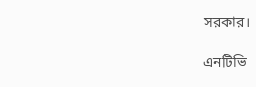সরকার।

এনটিভি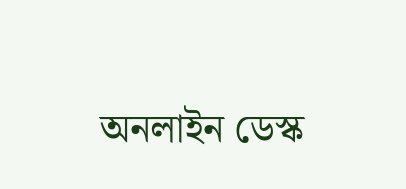অনলাইন ডেস্ক